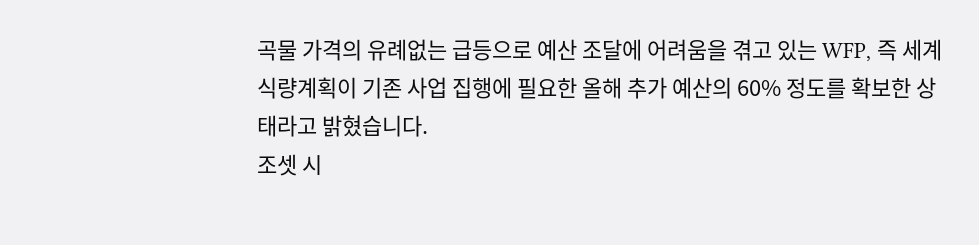곡물 가격의 유례없는 급등으로 예산 조달에 어려움을 겪고 있는 WFP, 즉 세계식량계획이 기존 사업 집행에 필요한 올해 추가 예산의 60% 정도를 확보한 상태라고 밝혔습니다.
조셋 시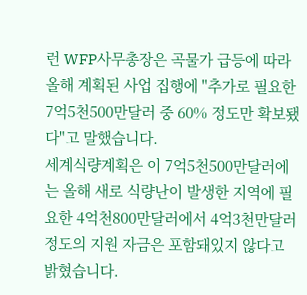런 WFP사무총장은 곡물가 급등에 따라 올해 계획된 사업 집행에 "추가로 필요한 7억5천500만달러 중 60% 정도만 확보됐다"고 말했습니다.
세계식량계획은 이 7억5천500만달러에는 올해 새로 식량난이 발생한 지역에 필요한 4억천800만달러에서 4억3천만달러 정도의 지원 자금은 포함돼있지 않다고 밝혔습니다.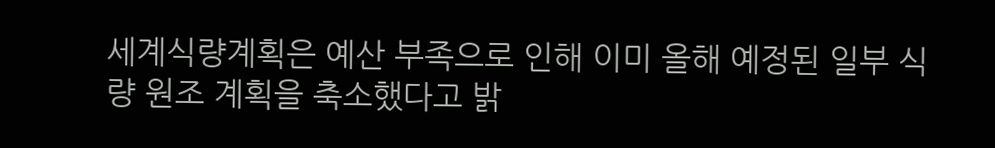세계식량계획은 예산 부족으로 인해 이미 올해 예정된 일부 식량 원조 계획을 축소했다고 밝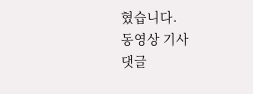혔습니다.
동영상 기사
댓글